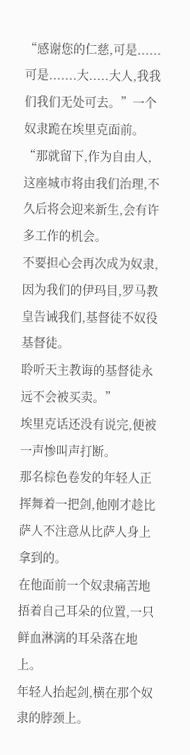“感谢您的仁慈,可是......可是.......大.....大人,我我们我们无处可去。”一个奴隶跪在埃里克面前。
“那就留下,作为自由人,这座城市将由我们治理,不久后将会迎来新生,会有许多工作的机会。
不要担心会再次成为奴隶,因为我们的伊玛目,罗马教皇告诫我们,基督徒不奴役基督徒。
聆听天主教诲的基督徒永远不会被买卖。”
埃里克话还没有说完,便被一声惨叫声打断。
那名棕色卷发的年轻人正挥舞着一把剑,他刚才趁比萨人不注意从比萨人身上拿到的。
在他面前一个奴隶痛苦地捂着自己耳朵的位置,一只鲜血淋漓的耳朵落在地上。
年轻人抬起剑,横在那个奴隶的脖颈上。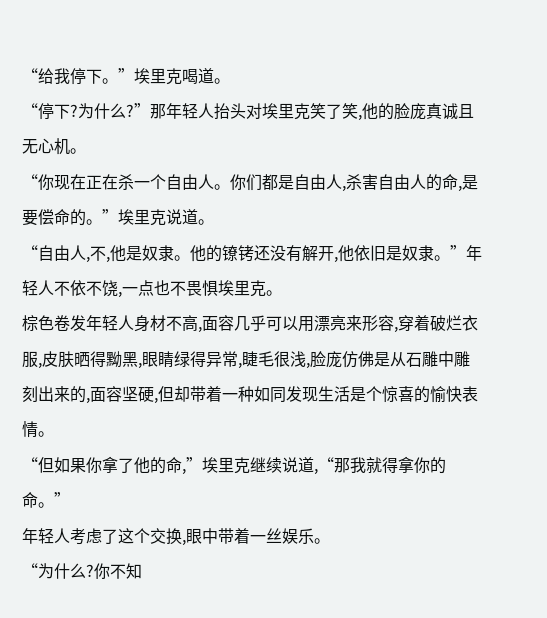“给我停下。”埃里克喝道。
“停下?为什么?”那年轻人抬头对埃里克笑了笑,他的脸庞真诚且无心机。
“你现在正在杀一个自由人。你们都是自由人,杀害自由人的命,是要偿命的。”埃里克说道。
“自由人,不,他是奴隶。他的镣铐还没有解开,他依旧是奴隶。”年轻人不依不饶,一点也不畏惧埃里克。
棕色卷发年轻人身材不高,面容几乎可以用漂亮来形容,穿着破烂衣服,皮肤晒得黝黑,眼睛绿得异常,睫毛很浅,脸庞仿佛是从石雕中雕刻出来的,面容坚硬,但却带着一种如同发现生活是个惊喜的愉快表情。
“但如果你拿了他的命,”埃里克继续说道,“那我就得拿你的命。”
年轻人考虑了这个交换,眼中带着一丝娱乐。
“为什么?你不知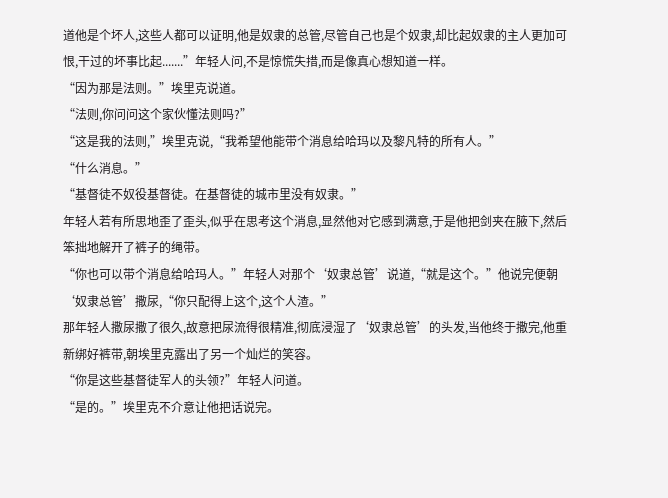道他是个坏人,这些人都可以证明,他是奴隶的总管,尽管自己也是个奴隶,却比起奴隶的主人更加可恨,干过的坏事比起.......”年轻人问,不是惊慌失措,而是像真心想知道一样。
“因为那是法则。”埃里克说道。
“法则,你问问这个家伙懂法则吗?”
“这是我的法则,”埃里克说,“我希望他能带个消息给哈玛以及黎凡特的所有人。”
“什么消息。”
“基督徒不奴役基督徒。在基督徒的城市里没有奴隶。”
年轻人若有所思地歪了歪头,似乎在思考这个消息,显然他对它感到满意,于是他把剑夹在腋下,然后笨拙地解开了裤子的绳带。
“你也可以带个消息给哈玛人。”年轻人对那个‘奴隶总管’说道,“就是这个。”他说完便朝‘奴隶总管’撒尿,“你只配得上这个,这个人渣。”
那年轻人撒尿撒了很久,故意把尿流得很精准,彻底浸湿了‘奴隶总管’的头发,当他终于撒完,他重新绑好裤带,朝埃里克露出了另一个灿烂的笑容。
“你是这些基督徒军人的头领?”年轻人问道。
“是的。”埃里克不介意让他把话说完。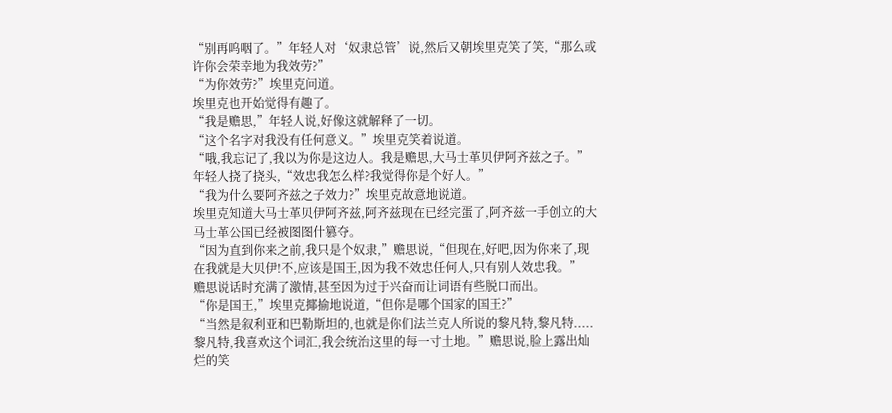“别再呜咽了。”年轻人对‘奴隶总管’说,然后又朝埃里克笑了笑,“那么或许你会荣幸地为我效劳?”
“为你效劳?”埃里克问道。
埃里克也开始觉得有趣了。
“我是赡思,”年轻人说,好像这就解释了一切。
“这个名字对我没有任何意义。”埃里克笑着说道。
“哦,我忘记了,我以为你是这边人。我是赡思,大马士革贝伊阿齐兹之子。”年轻人挠了挠头,“效忠我怎么样?我觉得你是个好人。”
“我为什么要阿齐兹之子效力?”埃里克故意地说道。
埃里克知道大马士革贝伊阿齐兹,阿齐兹现在已经完蛋了,阿齐兹一手创立的大马士革公国已经被图图什篡夺。
“因为直到你来之前,我只是个奴隶,”赡思说,“但现在,好吧,因为你来了,现在我就是大贝伊!不,应该是国王,因为我不效忠任何人,只有别人效忠我。”
赡思说话时充满了激情,甚至因为过于兴奋而让词语有些脱口而出。
“你是国王,”埃里克揶揄地说道,“但你是哪个国家的国王?”
“当然是叙利亚和巴勒斯坦的,也就是你们法兰克人所说的黎凡特,黎凡特.....黎凡特,我喜欢这个词汇,我会统治这里的每一寸土地。”赡思说,脸上露出灿烂的笑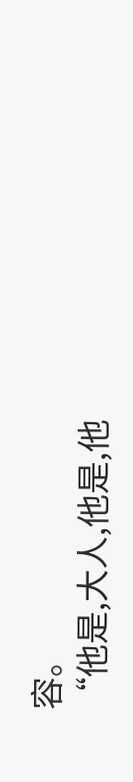容。
“他是,大人,他是,他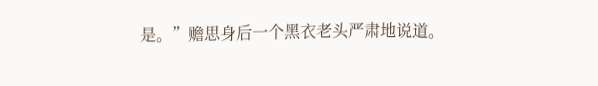是。”赡思身后一个黑衣老头严肃地说道。